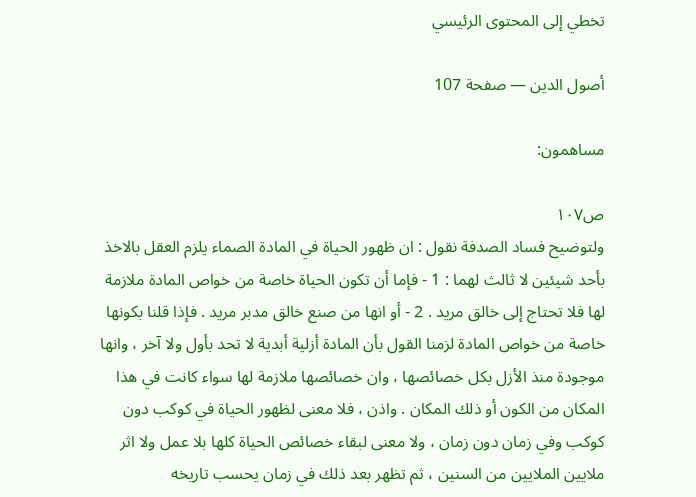تخطي إلى المحتوى الرئيسي

أصول الدين — صفحة 107

مساهمون:

ص١٠٧
ولتوضيح فساد الصدفة نقول : ان ظهور الحياة في المادة الصماء يلزم العقل بالاخذ بأحد شيئين لا ثالث لهما : 1 - فإما أن تكون الحياة خاصة من خواص المادة ملازمة لها فلا تحتاج إلى خالق مريد . 2 - أو انها من صنع خالق مدبر مريد . فإذا قلنا بكونها خاصة من خواص المادة لزمنا القول بأن المادة أزلية أبدية لا تحد بأول ولا آخر ، وانها موجودة منذ الأزل بكل خصائصها ، وان خصائصها ملازمة لها سواء كانت في هذا المكان من الكون أو ذلك المكان . واذن ، فلا معنى لظهور الحياة في كوكب دون كوكب وفي زمان دون زمان ، ولا معنى لبقاء خصائص الحياة كلها بلا عمل ولا اثر ملايين الملايين من السنين ، ثم تظهر بعد ذلك في زمان يحسب تاريخه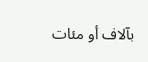بآلاف أو مئات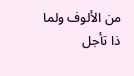من الألوف ولما ذا تأجل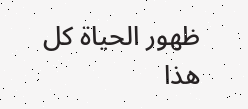ظهور الحياة كل هذا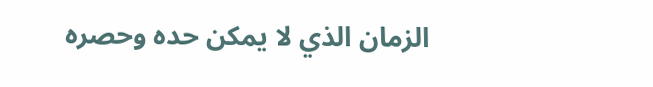الزمان الذي لا يمكن حده وحصره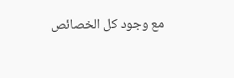مع وجود كل الخصائص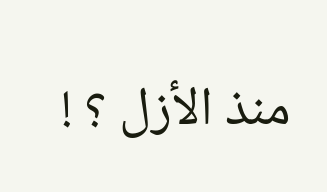منذ الأزل ؟ !